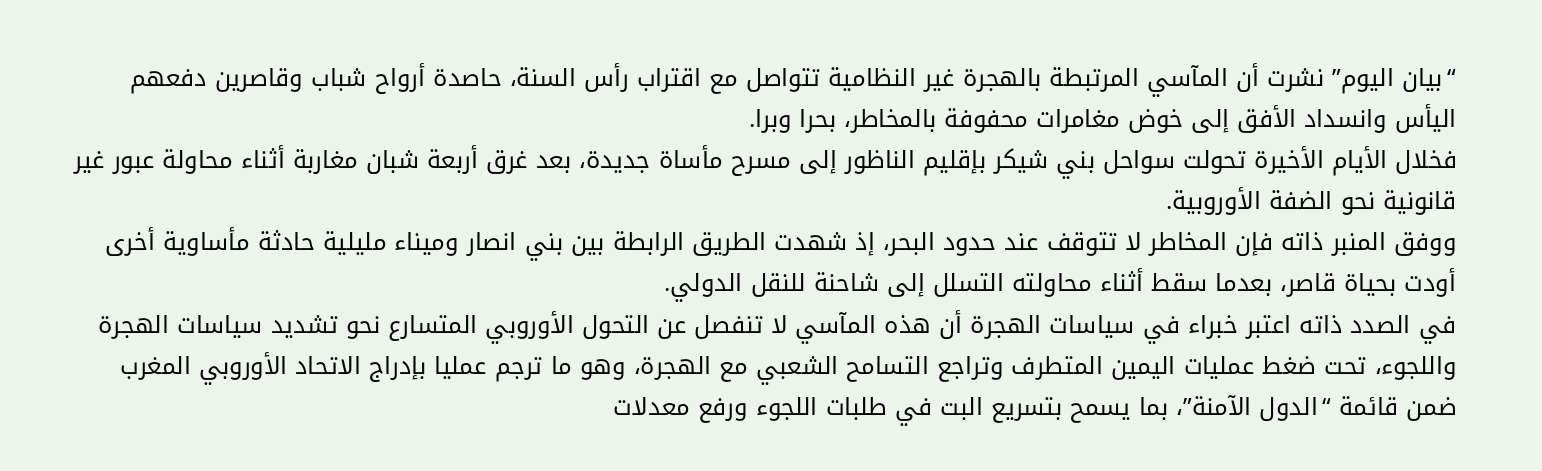“بيان اليوم” نشرت أن المآسي المرتبطة بالهجرة غير النظامية تتواصل مع اقتراب رأس السنة، حاصدة أرواح شباب وقاصرين دفعهم اليأس وانسداد الأفق إلى خوض مغامرات محفوفة بالمخاطر، بحرا وبرا.
فخلال الأيام الأخيرة تحولت سواحل بني شيكر بإقليم الناظور إلى مسرح مأساة جديدة، بعد غرق أربعة شبان مغاربة أثناء محاولة عبور غير قانونية نحو الضفة الأوروبية.
ووفق المنبر ذاته فإن المخاطر لا تتوقف عند حدود البحر، إذ شهدت الطريق الرابطة بين بني انصار وميناء مليلية حادثة مأساوية أخرى أودت بحياة قاصر، بعدما سقط أثناء محاولته التسلل إلى شاحنة للنقل الدولي.
في الصدد ذاته اعتبر خبراء في سياسات الهجرة أن هذه المآسي لا تنفصل عن التحول الأوروبي المتسارع نحو تشديد سياسات الهجرة واللجوء، تحت ضغط عمليات اليمين المتطرف وتراجع التسامح الشعبي مع الهجرة، وهو ما ترجم عمليا بإدراج الاتحاد الأوروبي المغرب ضمن قائمة “الدول الآمنة”، بما يسمح بتسريع البت في طلبات اللجوء ورفع معدلات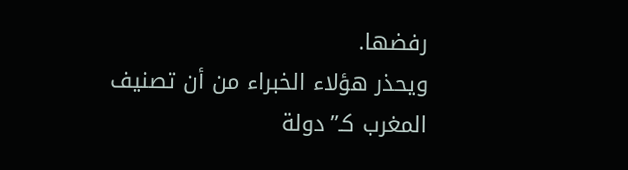رفضها.
ويحذر هؤلاء الخبراء من أن تصنيف المغرب كـ”دولة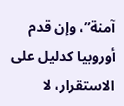آمنة”، وإن قدم أوروبيا كدليل على الاستقرار، لا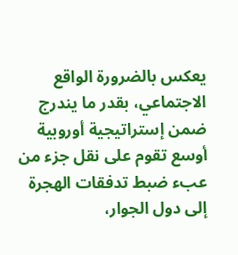يعكس بالضرورة الواقع الاجتماعي، بقدر ما يندرج ضمن إستراتيجية أوروبية أوسع تقوم على نقل جزء من عبء ضبط تدفقات الهجرة إلى دول الجوار،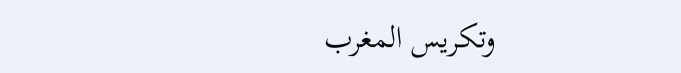وتكريس المغرب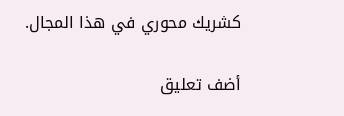كشريك محوري في هذا المجال.

أضف تعليق